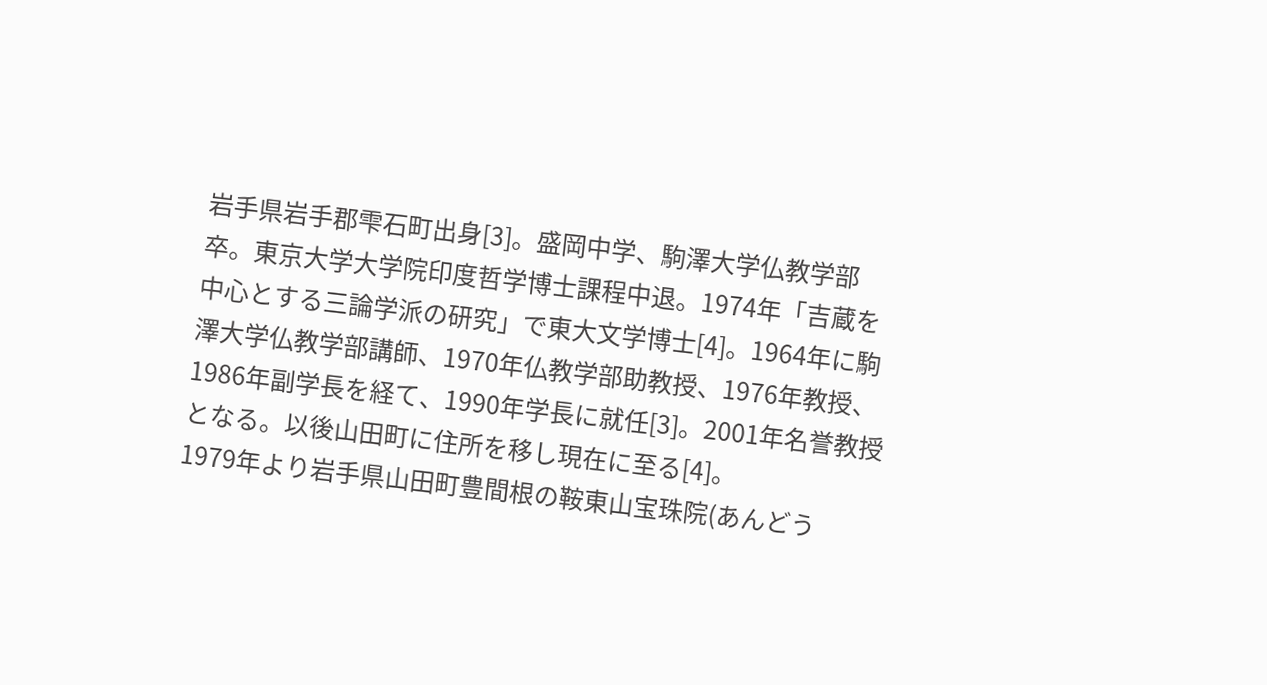岩手県岩手郡雫石町出身[3]。盛岡中学、駒澤大学仏教学部卒。東京大学大学院印度哲学博士課程中退。1974年「吉蔵を中心とする三論学派の研究」で東大文学博士[4]。1964年に駒澤大学仏教学部講師、1970年仏教学部助教授、1976年教授、1986年副学長を経て、1990年学長に就任[3]。2001年名誉教授となる。以後山田町に住所を移し現在に至る[4]。
1979年より岩手県山田町豊間根の鞍東山宝珠院(あんどう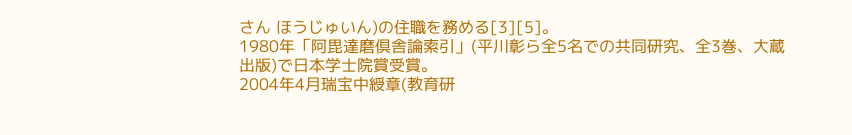さん ほうじゅいん)の住職を務める[3][5]。
1980年「阿毘達磨倶舎論索引」(平川彰ら全5名での共同研究、全3巻、大蔵出版)で日本学士院賞受賞。
2004年4月瑞宝中綬章(教育研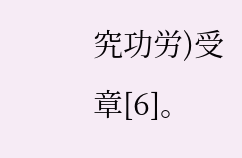究功労)受章[6]。